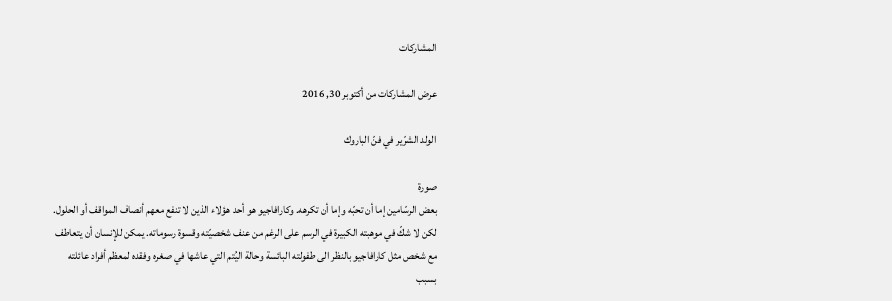المشاركات

عرض المشاركات من أكتوبر 30, 2016

الولد الشرّير في فنّ الباروك

صورة
بعض الرسّامين إما أن تحبّه وإما أن تكرهه. وكارافاجيو هو أحد هؤلاء الذين لا تنفع معهم أنصاف المواقف أو الحلول. لكن لا شكّ في موهبته الكبيرة في الرسم على الرغم من عنف شخصيّته وقسوة رسوماته. يمكن للإنسان أن يتعاطف مع شخص مثل كارافاجيو بالنظر الى طفولته البائسة وحالة اليُتم التي عاشها في صغره وفقده لمعظم أفراد عائلته بسبب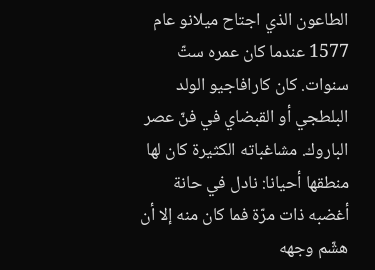الطاعون الذي اجتاح ميلانو عام 1577 عندما كان عمره ستّ سنوات. كان كارافاجيو الولد البلطجي أو القبضاي في فنّ عصر الباروك. مشاغباته الكثيرة كان لها منطقها أحيانا: نادل في حانة أغضبه ذات مرّة فما كان منه إلا أن هشّم وجهه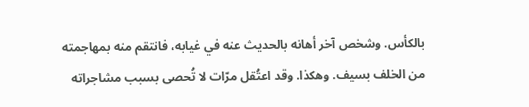بالكأس. وشخص آخر أهانه بالحديث عنه في غيابه، فانتقم منه بمهاجمته من الخلف بسيف. وهكذا. وقد اعتُقل مرّات لا تُحصى بسبب مشاجراته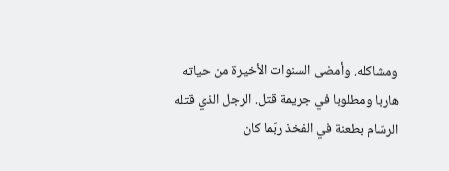ومشاكله. وأمضى السنوات الأخيرة من حياته هاربا ومطلوبا في جريمة قتل. الرجل الذي قتله الرسّام بطعنة في الفخذ ربّما كان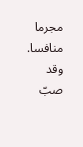مجرما منافسا. وقد صبّ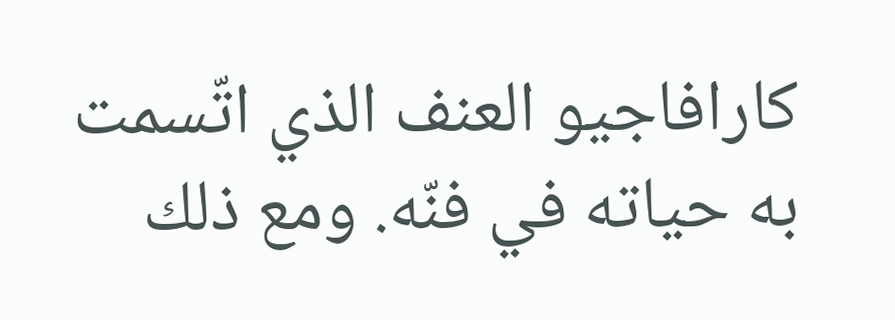كارافاجيو العنف الذي اتّسمت به حياته في فنّه. ومع ذلك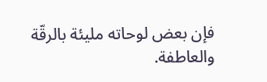فإن بعض لوحاته مليئة بالرقّة والعاطفة.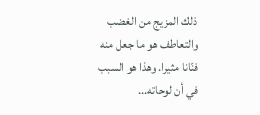ذلك المزيج من الغضب والتعاطف هو ما جعل منه فنّانا مثيرا. وهذا هو السبب في أن لوحاته...